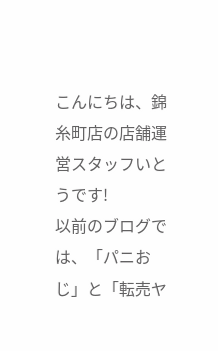こんにちは、錦糸町店の店舗運営スタッフいとうです!
以前のブログでは、「パニおじ」と「転売ヤ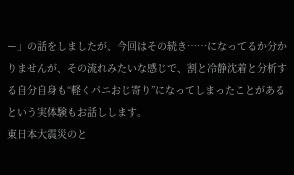ー」の話をしましたが、今回はその続き……になってるか分かりませんが、その流れみたいな感じで、割と冷静沈着と分析する自分自身も“軽くパニおじ寄り”になってしまったことがあるという実体験もお話しします。
東日本大震災のと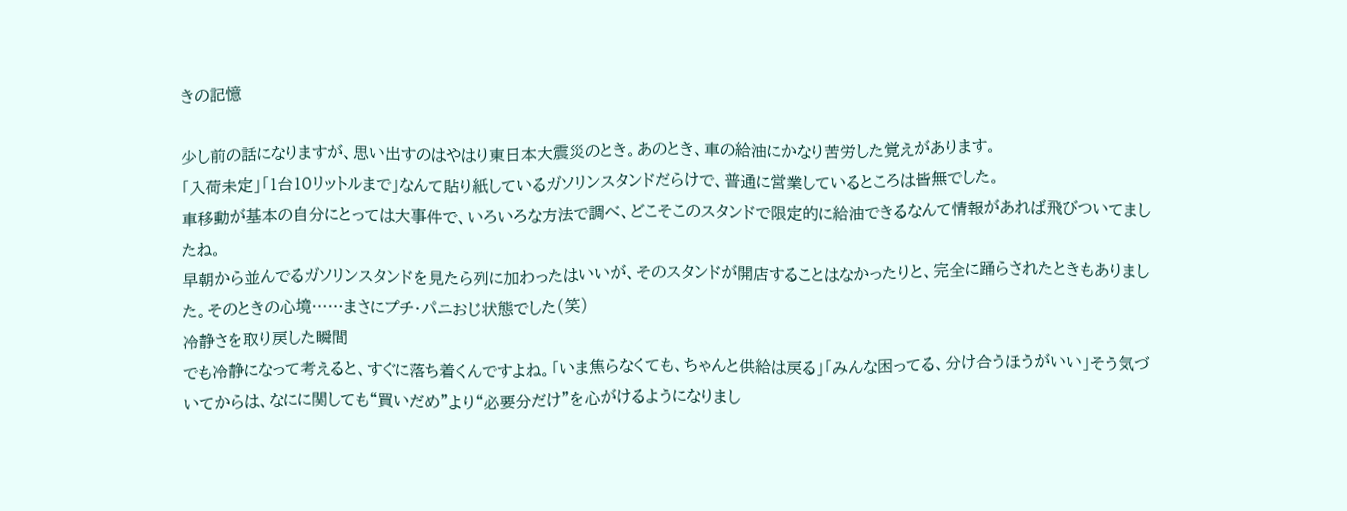きの記憶

少し前の話になりますが、思い出すのはやはり東日本大震災のとき。あのとき、車の給油にかなり苦労した覚えがあります。
「入荷未定」「1台10リットルまで」なんて貼り紙しているガソリンスタンドだらけで、普通に営業しているところは皆無でした。
車移動が基本の自分にとっては大事件で、いろいろな方法で調べ、どこそこのスタンドで限定的に給油できるなんて情報があれば飛びついてましたね。
早朝から並んでるガソリンスタンドを見たら列に加わったはいいが、そのスタンドが開店することはなかったりと、完全に踊らされたときもありました。そのときの心境……まさにプチ・パニおじ状態でした(笑)
冷静さを取り戻した瞬間
でも冷静になって考えると、すぐに落ち着くんですよね。「いま焦らなくても、ちゃんと供給は戻る」「みんな困ってる、分け合うほうがいい」そう気づいてからは、なにに関しても“買いだめ”より“必要分だけ”を心がけるようになりまし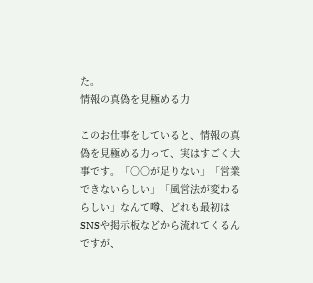た。
情報の真偽を見極める力

このお仕事をしていると、情報の真偽を見極める力って、実はすごく大事です。「○○が足りない」「営業できないらしい」「風営法が変わるらしい」なんて噂、どれも最初はSNSや掲示板などから流れてくるんですが、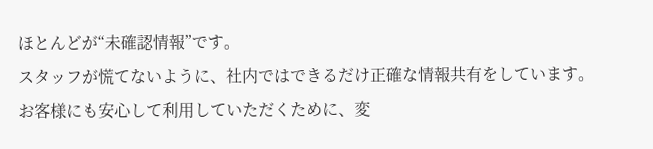ほとんどが“未確認情報”です。
スタッフが慌てないように、社内ではできるだけ正確な情報共有をしています。お客様にも安心して利用していただくために、変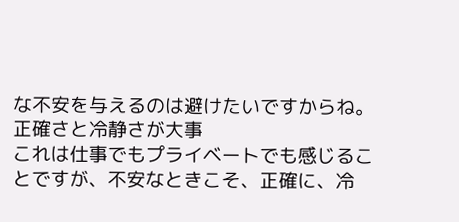な不安を与えるのは避けたいですからね。
正確さと冷静さが大事
これは仕事でもプライベートでも感じることですが、不安なときこそ、正確に、冷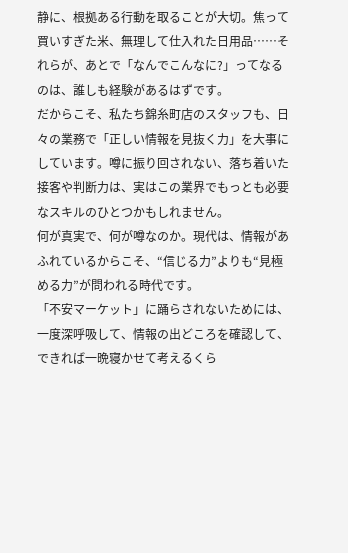静に、根拠ある行動を取ることが大切。焦って買いすぎた米、無理して仕入れた日用品……それらが、あとで「なんでこんなに?」ってなるのは、誰しも経験があるはずです。
だからこそ、私たち錦糸町店のスタッフも、日々の業務で「正しい情報を見抜く力」を大事にしています。噂に振り回されない、落ち着いた接客や判断力は、実はこの業界でもっとも必要なスキルのひとつかもしれません。
何が真実で、何が噂なのか。現代は、情報があふれているからこそ、“信じる力”よりも“見極める力”が問われる時代です。
「不安マーケット」に踊らされないためには、一度深呼吸して、情報の出どころを確認して、できれば一晩寝かせて考えるくら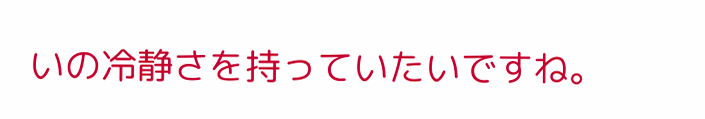いの冷静さを持っていたいですね。